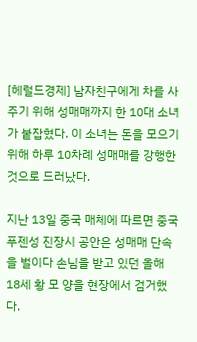[헤럴드경제] 남자친구에게 차를 사주기 위해 성매매까지 한 10대 소녀가 붙잡혔다. 이 소녀는 돈을 모으기 위해 하루 10차례 성매매를 강행한 것으로 드러났다.

지난 13일 중국 매체에 따르면 중국 푸젠성 진장시 공안은 성매매 단속을 벌이다 손님을 받고 있던 올해 18세 황 모 양을 현장에서 검거했다.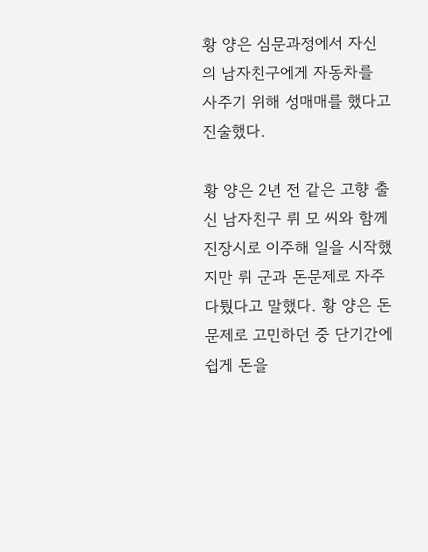황 양은 심문과정에서 자신의 남자친구에게 자동차를 사주기 위해 성매매를 했다고 진술했다.

황 양은 2년 전 같은 고향 출신 남자친구 뤼 모 씨와 함께 진장시로 이주해 일을 시작했지만 뤼 군과 돈문제로 자주 다퉜다고 말했다. 황 양은 돈 문제로 고민하던 중 단기간에 쉽게 돈을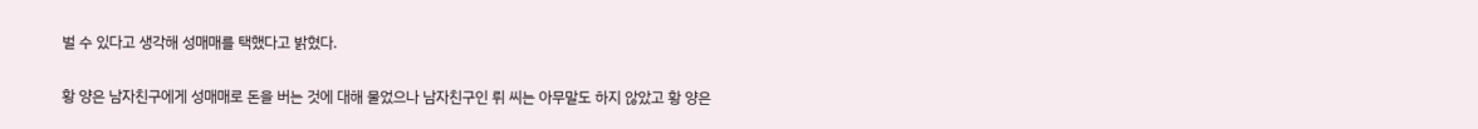벌 수 있다고 생각해 성매매를 택했다고 밝혔다.

황 양은 남자친구에게 성매매로 돈을 버는 것에 대해 물었으나 남자친구인 뤼 씨는 아무말도 하지 않았고 황 양은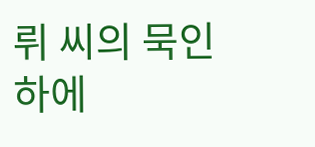뤼 씨의 묵인 하에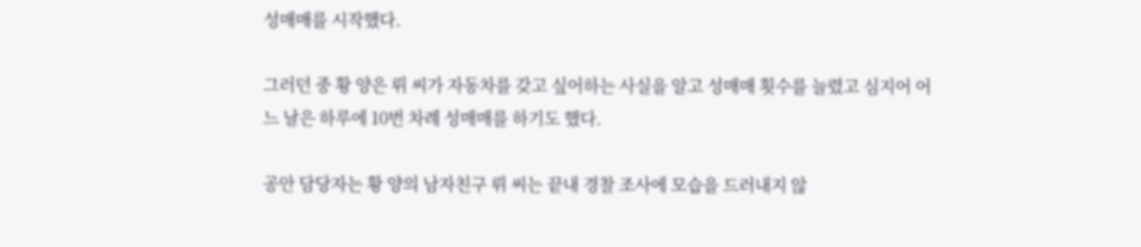성매매를 시작했다.

그러던 중 황 양은 뤼 씨가 자동차를 갖고 싶어하는 사실을 알고 성매매 횟수를 늘렸고 심지어 어느 날은 하루에 10번 차례 성매매를 하기도 했다.

공안 담당자는 황 양의 남자친구 뤼 씨는 끝내 경찰 조사에 모습을 드러내지 않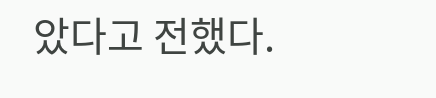았다고 전했다.